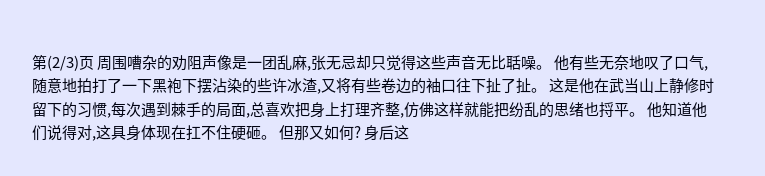第(2/3)页 周围嘈杂的劝阻声像是一团乱麻,张无忌却只觉得这些声音无比聒噪。 他有些无奈地叹了口气,随意地拍打了一下黑袍下摆沾染的些许冰渣,又将有些卷边的袖口往下扯了扯。 这是他在武当山上静修时留下的习惯,每次遇到棘手的局面,总喜欢把身上打理齐整,仿佛这样就能把纷乱的思绪也捋平。 他知道他们说得对,这具身体现在扛不住硬砸。 但那又如何? 身后这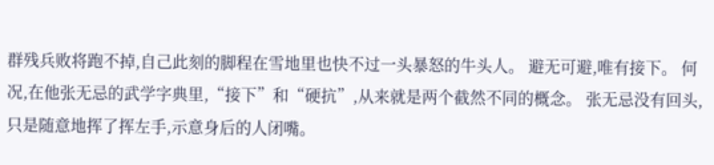群残兵败将跑不掉,自己此刻的脚程在雪地里也快不过一头暴怒的牛头人。 避无可避,唯有接下。 何况,在他张无忌的武学字典里,“接下”和“硬抗”,从来就是两个截然不同的概念。 张无忌没有回头,只是随意地挥了挥左手,示意身后的人闭嘴。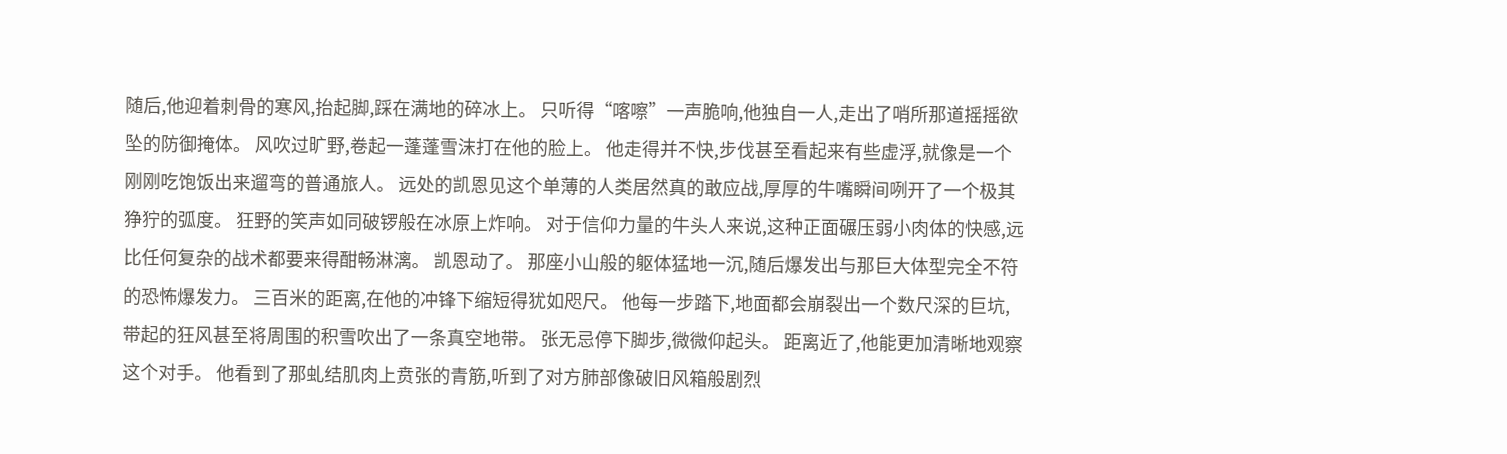随后,他迎着刺骨的寒风,抬起脚,踩在满地的碎冰上。 只听得“喀嚓”一声脆响,他独自一人,走出了哨所那道摇摇欲坠的防御掩体。 风吹过旷野,卷起一蓬蓬雪沫打在他的脸上。 他走得并不快,步伐甚至看起来有些虚浮,就像是一个刚刚吃饱饭出来遛弯的普通旅人。 远处的凯恩见这个单薄的人类居然真的敢应战,厚厚的牛嘴瞬间咧开了一个极其狰狞的弧度。 狂野的笑声如同破锣般在冰原上炸响。 对于信仰力量的牛头人来说,这种正面碾压弱小肉体的快感,远比任何复杂的战术都要来得酣畅淋漓。 凯恩动了。 那座小山般的躯体猛地一沉,随后爆发出与那巨大体型完全不符的恐怖爆发力。 三百米的距离,在他的冲锋下缩短得犹如咫尺。 他每一步踏下,地面都会崩裂出一个数尺深的巨坑,带起的狂风甚至将周围的积雪吹出了一条真空地带。 张无忌停下脚步,微微仰起头。 距离近了,他能更加清晰地观察这个对手。 他看到了那虬结肌肉上贲张的青筋,听到了对方肺部像破旧风箱般剧烈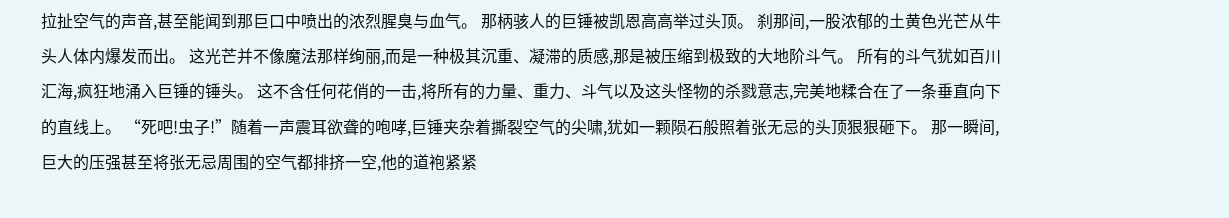拉扯空气的声音,甚至能闻到那巨口中喷出的浓烈腥臭与血气。 那柄骇人的巨锤被凯恩高高举过头顶。 刹那间,一股浓郁的土黄色光芒从牛头人体内爆发而出。 这光芒并不像魔法那样绚丽,而是一种极其沉重、凝滞的质感,那是被压缩到极致的大地阶斗气。 所有的斗气犹如百川汇海,疯狂地涌入巨锤的锤头。 这不含任何花俏的一击,将所有的力量、重力、斗气以及这头怪物的杀戮意志,完美地糅合在了一条垂直向下的直线上。 “死吧!虫子!”随着一声震耳欲聋的咆哮,巨锤夹杂着撕裂空气的尖啸,犹如一颗陨石般照着张无忌的头顶狠狠砸下。 那一瞬间,巨大的压强甚至将张无忌周围的空气都排挤一空,他的道袍紧紧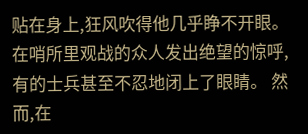贴在身上,狂风吹得他几乎睁不开眼。 在哨所里观战的众人发出绝望的惊呼,有的士兵甚至不忍地闭上了眼睛。 然而,在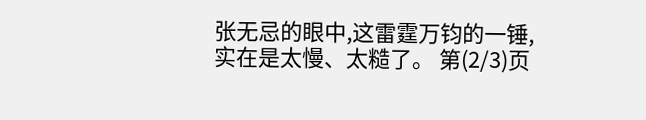张无忌的眼中,这雷霆万钧的一锤,实在是太慢、太糙了。 第(2/3)页